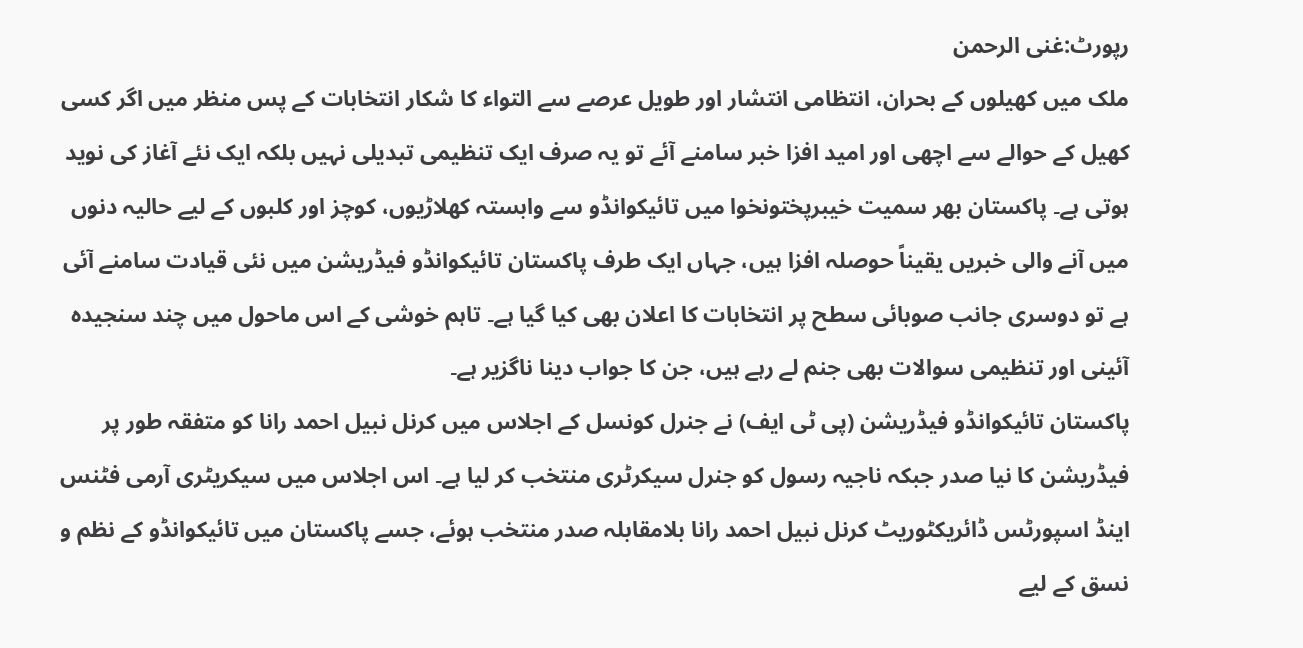رپورٹ:غنی الرحمن
ملک میں کھیلوں کے بحران، انتظامی انتشار اور طویل عرصے سے التواء کا شکار انتخابات کے پس منظر میں اگر کسی کھیل کے حوالے سے اچھی اور امید افزا خبر سامنے آئے تو یہ صرف ایک تنظیمی تبدیلی نہیں بلکہ ایک نئے آغاز کی نوید ہوتی ہے۔ پاکستان بھر سمیت خیبرپختونخوا میں تائیکوانڈو سے وابستہ کھلاڑیوں، کوچز اور کلبوں کے لیے حالیہ دنوں میں آنے والی خبریں یقیناً حوصلہ افزا ہیں، جہاں ایک طرف پاکستان تائیکوانڈو فیڈریشن میں نئی قیادت سامنے آئی ہے تو دوسری جانب صوبائی سطح پر انتخابات کا اعلان بھی کیا گیا ہے۔ تاہم خوشی کے اس ماحول میں چند سنجیدہ آئینی اور تنظیمی سوالات بھی جنم لے رہے ہیں، جن کا جواب دینا ناگزیر ہے۔
پاکستان تائیکوانڈو فیڈریشن (پی ٹی ایف) نے جنرل کونسل کے اجلاس میں کرنل نبیل احمد رانا کو متفقہ طور پر فیڈریشن کا نیا صدر جبکہ ناجیہ رسول کو جنرل سیکرٹری منتخب کر لیا ہے۔ اس اجلاس میں سیکریٹری آرمی فٹنس اینڈ اسپورٹس ڈائریکٹوریٹ کرنل نبیل احمد رانا بلامقابلہ صدر منتخب ہوئے، جسے پاکستان میں تائیکوانڈو کے نظم و نسق کے لیے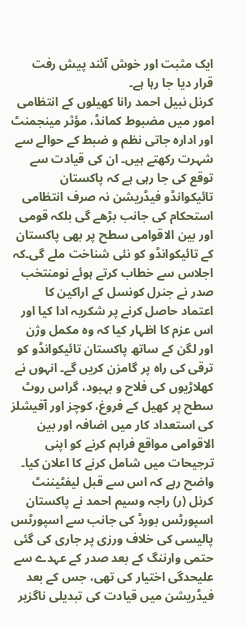ایک مثبت اور خوش آئند پیش رفت قرار دیا جا رہا ہے۔
کرنل نبیل احمد رانا کھیلوں کے انتظامی امور میں مضبوط کمانڈ، مؤثر مینجمنٹ اور ادارہ جاتی نظم و ضبط کے حوالے سے شہرت رکھتے ہیں۔ ان کی قیادت سے توقع کی جا رہی ہے کہ پاکستان تائیکوانڈو فیڈریشن نہ صرف انتظامی استحکام کی جانب بڑھے گی بلکہ قومی اور بین الاقوامی سطح پر بھی پاکستان کے تائیکوانڈو کو نئی شناخت ملے گی۔کہ
اجلاس سے خطاب کرتے ہوئے نومنتخب صدر نے جنرل کونسل کے اراکین کا اعتماد حاصل کرنے پر شکریہ ادا کیا اور اس عزم کا اظہار کیا کہ وہ مکمل وژن اور لگن کے ساتھ پاکستان تائیکوانڈو کو ترقی کی راہ پر گامزن کریں گے۔ انہوں نے کھلاڑیوں کی فلاح و بہبود، گراس روٹ سطح پر کھیل کے فروغ، کوچز اور آفیشلز کی استعداد کار میں اضافہ اور بین الاقوامی مواقع فراہم کرنے کو اپنی ترجیحات میں شامل کرنے کا اعلان کیا۔
واضح رہے کہ اس سے قبل لیفٹیننٹ کرنل (ر) راجہ وسیم احمد نے پاکستان اسپورٹس بورڈ کی جانب سے اسپورٹس پالیسی کی خلاف ورزی پر جاری کی گئی حتمی وارننگ کے بعد صدر کے عہدے سے علیحدگی اختیار کی تھی، جس کے بعد فیڈریشن میں قیادت کی تبدیلی ناگزیر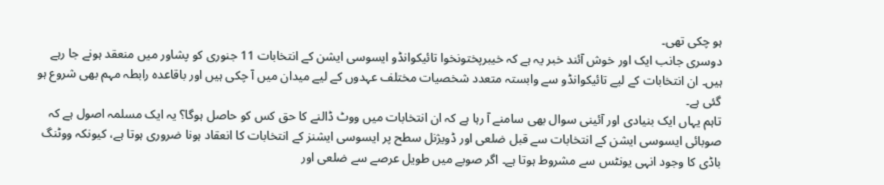ہو چکی تھی۔
دوسری جانب ایک اور خوش آئند خبر یہ ہے کہ خیبرپختونخوا تائیکوانڈو ایسوسی ایشن کے انتخابات 11 جنوری کو پشاور میں منعقد ہونے جا رہے ہیں۔ ان انتخابات کے لیے تائیکوانڈو سے وابستہ متعدد شخصیات مختلف عہدوں کے لیے میدان میں آ چکی ہیں اور باقاعدہ رابطہ مہم بھی شروع ہو گئی ہے۔
تاہم یہاں ایک بنیادی اور آئینی سوال بھی سامنے آ رہا ہے کہ ان انتخابات میں ووٹ ڈالنے کا حق کس کو حاصل ہوگا؟ یہ ایک مسلمہ اصول ہے کہ صوبائی ایسوسی ایشن کے انتخابات سے قبل ضلعی اور ڈویژنل سطح پر ایسوسی ایشنز کے انتخابات کا انعقاد ہونا ضروری ہوتا ہے، کیونکہ ووٹنگ باڈی کا وجود انہی یونٹس سے مشروط ہوتا ہے۔ اگر صوبے میں طویل عرصے سے ضلعی اور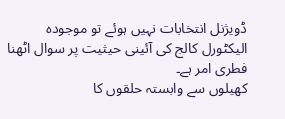ڈویژنل انتخابات نہیں ہوئے تو موجودہ الیکٹورل کالج کی آئینی حیثیت پر سوال اٹھنا فطری امر ہے۔
کھیلوں سے وابستہ حلقوں کا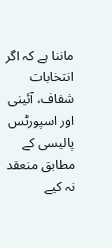ماننا ہے کہ اگر انتخابات شفاف، آئینی اور اسپورٹس پالیسی کے مطابق منعقد نہ کیے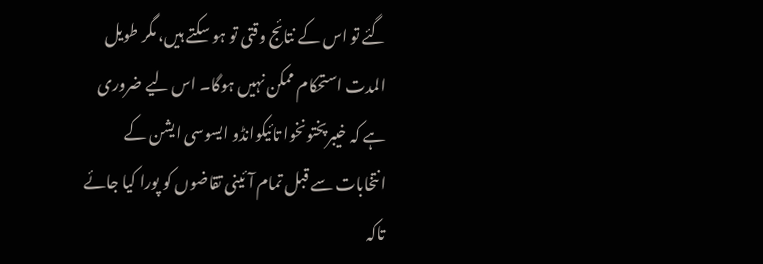گئے تو اس کے نتائج وقتی تو ہو سکتے ہیں، مگر طویل المدت استحکام ممکن نہیں ہوگا۔ اس لیے ضروری ہے کہ خیبرپختونخوا تائیکوانڈو ایسوسی ایشن کے انتخابات سے قبل تمام آئینی تقاضوں کو پورا کیا جائے تاکہ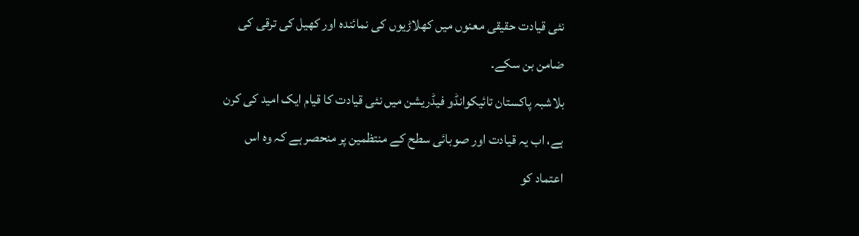نئی قیادت حقیقی معنوں میں کھلاڑیوں کی نمائندہ اور کھیل کی ترقی کی ضامن بن سکے۔
بلاشبہ پاکستان تائیکوانڈو فیڈریشن میں نئی قیادت کا قیام ایک امید کی کرن ہے، اب یہ قیادت اور صوبائی سطح کے منتظمین پر منحصر ہے کہ وہ اس اعتماد کو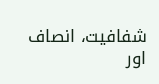شفافیت، انصاف اور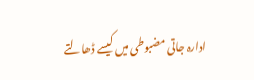ادارہ جاتی مضبوطی میں کیسے ڈھالتے